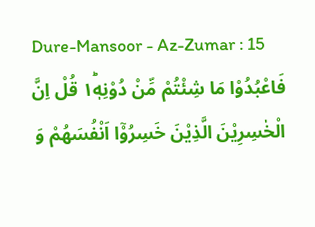Dure-Mansoor - Az-Zumar : 15
فَاعْبُدُوْا مَا شِئْتُمْ مِّنْ دُوْنِهٖ١ؕ قُلْ اِنَّ الْخٰسِرِیْنَ الَّذِیْنَ خَسِرُوْۤا اَنْفُسَهُمْ وَ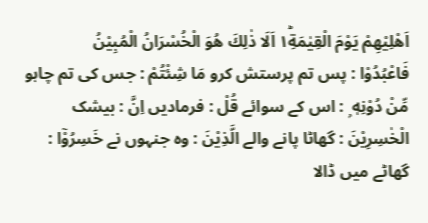اَهْلِیْهِمْ یَوْمَ الْقِیٰمَةِ١ؕ اَلَا ذٰلِكَ هُوَ الْخُسْرَانُ الْمُبِیْنُ
فَاعْبُدُوْا : پس تم پرستش کرو مَا شِئْتُمْ : جس کی تم چاہو مِّنْ دُوْنِهٖ ۭ : اس کے سوائے قُلْ : فرمادیں اِنَّ : بیشک الْخٰسِرِيْنَ : گھاٹا پانے والے الَّذِيْنَ : وہ جنہوں نے خَسِرُوْٓا : گھاٹے میں ڈالا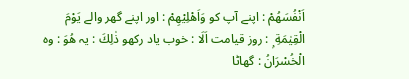اَنْفُسَهُمْ : اپنے آپ کو وَاَهْلِيْهِمْ : اور اپنے گھر والے يَوْمَ الْقِيٰمَةِ ۭ : روز قیامت اَلَا : خوب یاد رکھو ذٰلِكَ : یہ هُوَ : وہ الْخُسْرَانُ : گھاٹا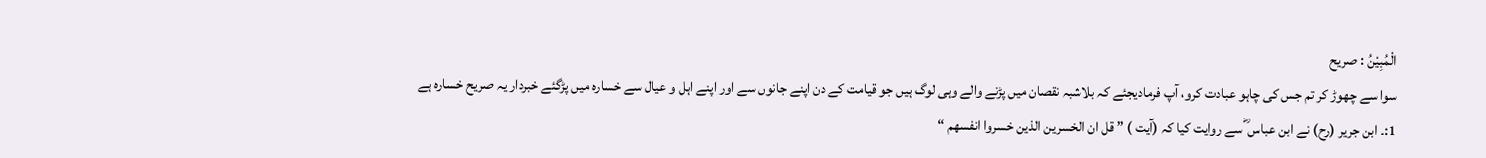الْمُبِيْنُ : صریح
سوا سے چھوڑ کر تم جس کی چاہو عبادت کرو، آپ فرمادیجئے کہ بلاشبہ نقصان میں پڑنے والے وہی لوگ ہیں جو قیامت کے دن اپنے جانوں سے اور اپنے اہل و عیال سے خسارہ میں پڑگئے خبردار یہ صریح خسارہ ہے
1:۔ ابن جریر (رح) نے ابن عباس ؓ سے روایت کیا کہ (آیت ) ” قل ان الخسرین الذین خسروا انفسھم “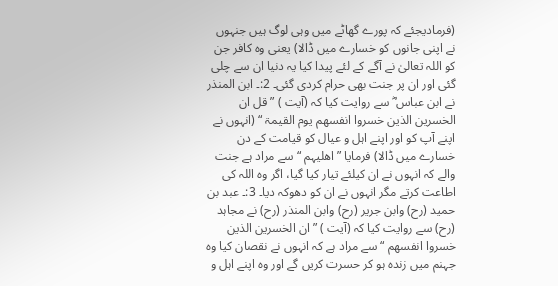(فرمادیجئے کہ پورے گھاٹے میں وہی لوگ ہیں جنہوں نے اپنی جانوں کو خسارے میں ڈالا) یعنی وہ کافر جن کو اللہ تعالیٰ نے آگے کے لئے پیدا کیا یہ دنیا ان سے چلی گئی اور ان پر جنت بھی حرام کردی گئی۔ 2:۔ ابن المنذر نے ابن عباس ؓ سے روایت کیا کہ (آیت ) ” قل ان الخسرین الذین خسروا انفسھم یوم القیمۃ “ (انہوں نے اپنے آپ کو اور اپنے اہل و عیال کو قیامت کے دن خسارے میں ڈالا) فرمایا ” اھلیہم “ سے مراد ہے جنت والے کہ انہوں نے ان کیلئے تیار کیا گیا، اگر وہ اللہ کی اطاعت کرتے مگر انہوں نے ان کو دھوکہ دیا۔ 3:۔ عبد بن حمید (رح) وابن جریر (رح) وابن المنذر (رح) نے مجاہد (رح) سے روایت کیا کہ (آیت ) ” ان الخسرین الذین خسروا انفسھم “ سے مراد ہے کہ انہوں نے نقصان کیا وہ جہنم میں زندہ ہو کر حسرت کریں گے اور وہ اپنے اہل و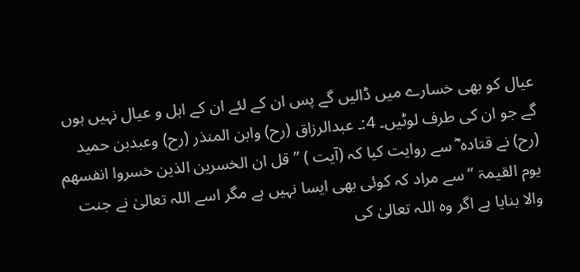عیال کو بھی خسارے میں ڈالیں گے پس ان کے لئے ان کے اہل و عیال نہیں ہوں گے جو ان کی طرف لوٹیں۔ 4:۔ عبدالرزاق (رح) وابن المنذر (رح) وعبدبن حمید (رح) نے قتادہ ؓ سے روایت کیا کہ (آیت ) ” قل ان الخسرین الذین خسروا انفسھم یوم القیمۃ “ سے مراد کہ کوئی بھی ایسا نہیں ہے مگر اسے اللہ تعالیٰ نے جنت والا بنایا ہے اگر وہ اللہ تعالیٰ کی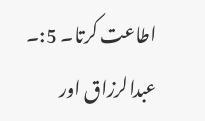اطاعت کرتا۔ 5:۔ عبدالرزاق اور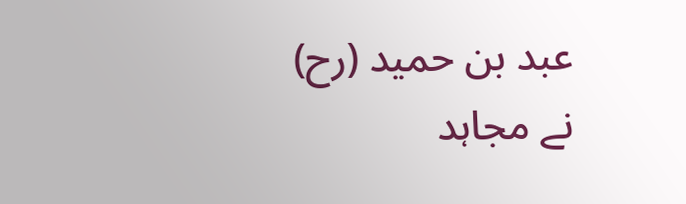عبد بن حمید (رح) نے مجاہد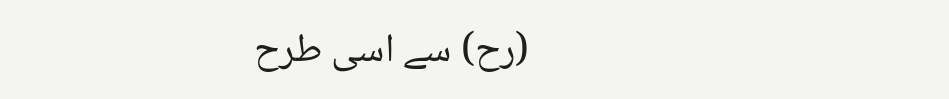(رح) سے اسی طرح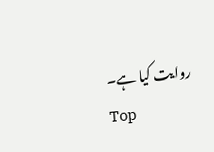روایت کیا ہے۔
Top